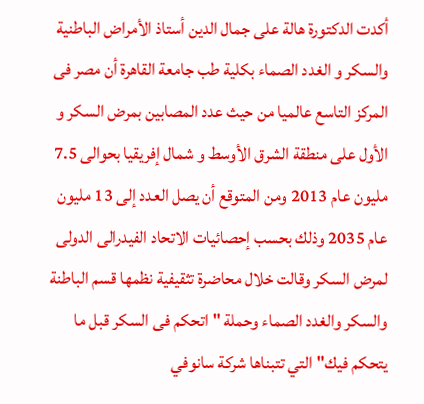أكدت الدكتورة هالة على جمال الدين أستاذ الأمراض الباطنية والسكر و الغدد الصماء بكلية طب جامعة القاهرة أن مصر فى المركز التاسع عالميا من حيث عدد المصابين بمرض السكر و الأول على منطقة الشرق الأوسط و شمال إفريقيا بحوالى 7.5 مليون عام 2013 ومن المتوقع أن يصل العدد إلى 13 مليون عام 2035 وذلك بحسب إحصائيات الاتحاد الفيدرالى الدولى لمرض السكر وقالت خلال محاضرة تثقيفية نظمها قسم الباطنة والسكر والغدد الصماء وحملة "اتحكم فى السكر قبل ما يتحكم فيك" التي تتبناها شركة سانوفي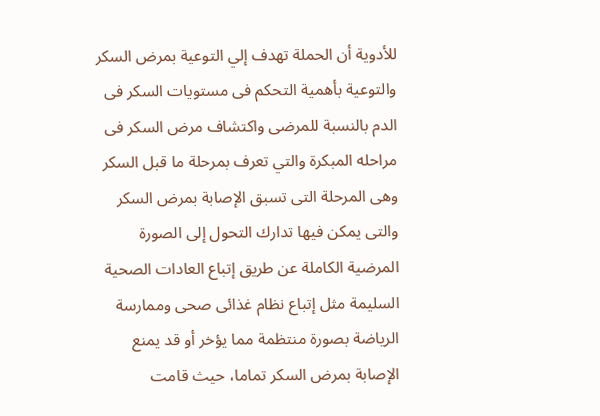للأدوية أن الحملة تهدف إلي التوعية بمرض السكر والتوعية بأهمية التحكم فى مستويات السكر فى الدم بالنسبة للمرضى واكتشاف مرض السكر فى مراحله المبكرة والتي تعرف بمرحلة ما قبل السكر وهى المرحلة التى تسبق الإصابة بمرض السكر والتى يمكن فيها تدارك التحول إلى الصورة المرضية الكاملة عن طريق إتباع العادات الصحية السليمة مثل إتباع نظام غذائى صحى وممارسة الرياضة بصورة منتظمة مما يؤخر أو قد يمنع الإصابة بمرض السكر تماما، حيث قامت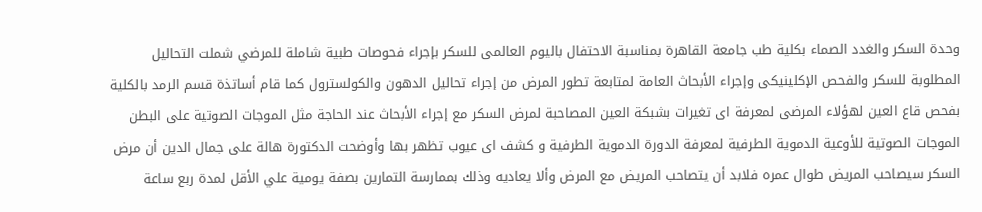وحدة السكر والغدد الصماء بكلية طب جامعة القاهرة بمناسبة الاحتفال باليوم العالمى للسكر بإجراء فحوصات طبية شاملة للمرضي شملت التحاليل المطلوبة للسكر والفحص الإكلينيكى وإجراء الأبحاث العامة لمتابعة تطور المرض من إجراء تحاليل الدهون والكولسترول كما قام أساتذة قسم الرمد بالكلية بفحص قاع العين لهؤلاء المرضى لمعرفة اى تغيرات بشبكة العين المصاحبة لمرض السكر مع إجراء الأبحاث عند الحاجة مثل الموجات الصوتية على البطن الموجات الصوتية للأوعية الدموية الطرفية لمعرفة الدورة الدموية الطرفية و كشف اى عيوب تظهر بها وأوضحت الدكتورة هالة على جمال الدين أن مرض السكر سيصاحب المريض طوال عمره فلابد أن يتصاحب المريض مع المرض وألا يعاديه وذلك بممارسة التمارين بصفة يومية علي الأقل لمدة ربع ساعة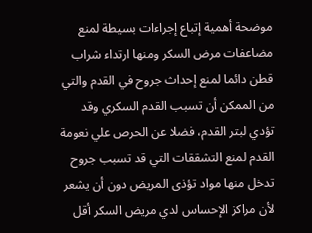موضحة أهمية إتباع إجراءات بسيطة لمنع مضاعفات مرض السكر ومنها ارتداء شراب قطن دائما لمنع إحداث جروح في القدم والتي من الممكن أن تسبب القدم السكري وقد تؤدي لبتر القدم، فضلا عن الحرص علي نعومة القدم لمنع التشققات التي قد تسبب جروح تدخل منها مواد تؤذى المريض دون أن يشعر لأن مراكز الإحساس لدي مريض السكر أقل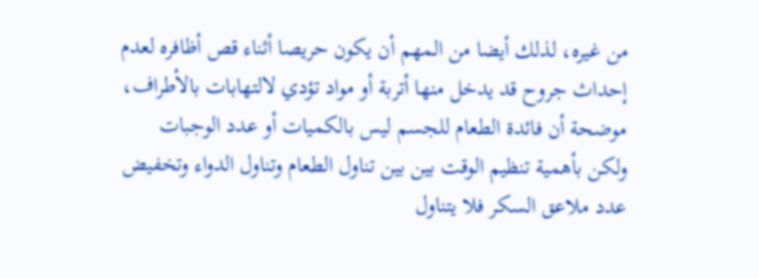من غيره، لذلك أيضا من المهم أن يكون حريصا أثناء قص أظافره لعدم إحداث جروح قد يدخل منها أتربة أو مواد تؤدي لالتهابات بالأطراف، موضحة أن فائدة الطعام للجسم ليس بالكميات أو عدد الوجبات ولكن بأهمية تنظيم الوقت بين بين تناول الطعام وتناول الدواء وتخفيض عدد ملاعق السكر فلا يتناول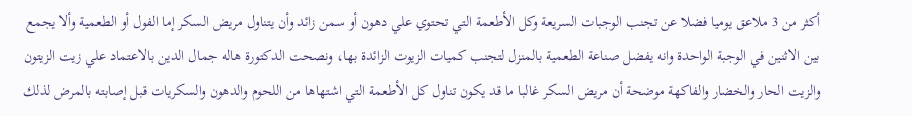أكثر من 3 ملاعق يوميا فضلا عن تجنب الوجبات السريعة وكل الأطعمة التي تحتوي علي دهون أو سمن زائد وأن يتناول مريض السكر إما الفول أو الطعمية وألا يجمع بين الاثنين في الوجبة الواحدة وانه يفضل صناعة الطعمية بالمنزل لتجنب كميات الزيوت الزائدة بها، ونصحت الدكتورة هاله جمال الدين بالاعتماد علي زيت الزيتون والزيت الحار والخضار والفاكهة موضحة أن مريض السكر غالبا ما قد يكون تناول كل الأطعمة التي اشتهاها من اللحوم والدهون والسكريات قبل إصابته بالمرض لذلك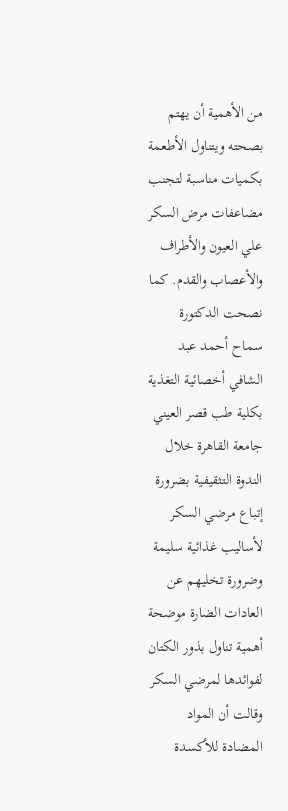من الأهمية أن يهتم بصحته ويتناول الأطعمة بكميات مناسبة لتجنب مضاعفات مرض السكر علي العيون والأطراف والأعصاب والقدم. كما نصحت الدكتورة سماح أحمد عبد الشافي أخصائية التغذية بكلية طب قصر العيني جامعة القاهرة خلال الندوة التثقيفية بضرورة إتباع مرضي السكر لأساليب غذائية سليمة وضرورة تخليهم عن العادات الضارة موضحة أهمية تناول بذور الكتان لفوائدها لمرضي السكر وقالت أن المواد المضادة للأكسدة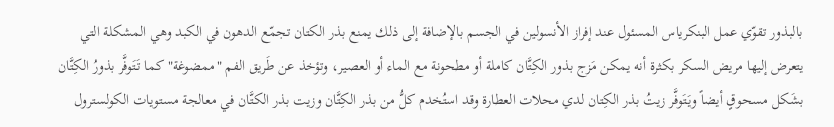بالبذور تقوّي عمل البنكرياس المسئول عند إفراز الأنسولين في الجسم بالإضافة إلى ذلك يمنع بذر الكتان تجمّع الدهون في الكبد وهي المشكلة التي يتعرض إليها مريض السكر بكثرة أنه يمكن مَزج بذور الكِتَّان كاملة أو مطحونة مع الماء أو العصير، وتؤخذ عن طَريق الفم "ممضوغة" كما تَتَوفَّر بذورُ الكِتَّان بشَكل مسحوقٍ أيضاً ويَتَوفَّر زيتُ بذر الكِتان لدي محلات العطارة وقد استُخدم كلُّ من بذر الكِتَّان وزيت بذر الكتَّان في معالجة مستويات الكولسترول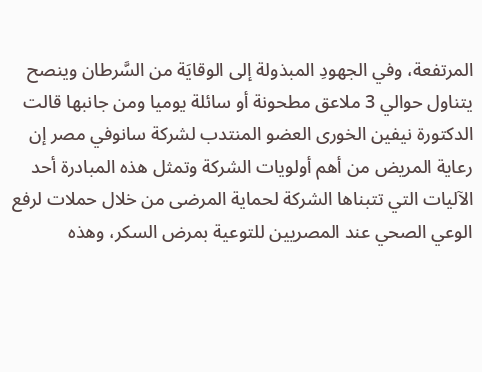المرتفعة، وفي الجهودِ المبذولة إلى الوقايَة من السَّرطان وينصح يتناول حوالي 3 ملاعق مطحونة أو سائلة يوميا ومن جانبها قالت الدكتورة نيفين الخورى العضو المنتدب لشركة سانوفي مصر إن رعاية المريض من أهم أولويات الشركة وتمثل هذه المبادرة أحد الآليات التي تتبناها الشركة لحماية المرضى من خلال حملات لرفع الوعي الصحي عند المصريين للتوعية بمرض السكر، وهذه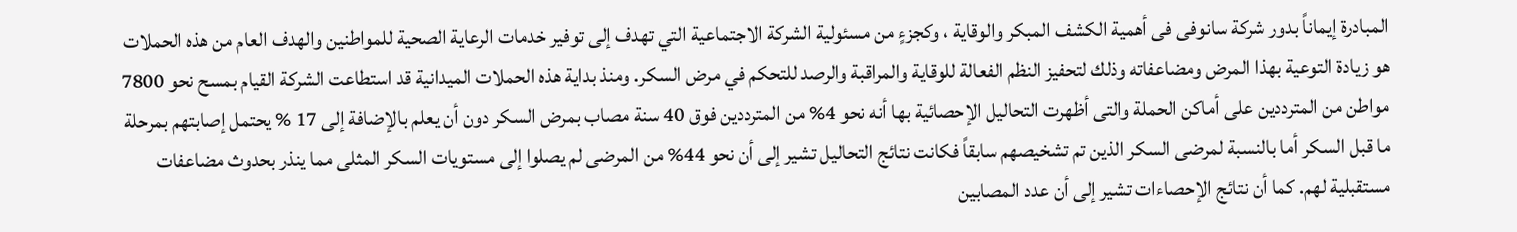المبادرة إيماناً بدور شركة سانوفى فى أهمية الكشف المبكر والوقاية ، وكجزءٍ من مسئولية الشركة الاجتماعية التي تهدف إلى توفير خدمات الرعاية الصحية للمواطنين والهدف العام من هذه الحملات هو زيادة التوعية بهذا المرض ومضاعفاته وذلك لتحفيز النظم الفعالة للوقاية والمراقبة والرصد للتحكم في مرض السكر. ومنذ بداية هذه الحملات الميدانية قد استطاعت الشركة القيام بمسح نحو 7800 مواطن من المترددين على أماكن الحملة والتى أظهرت التحاليل الإحصائية بها أنه نحو 4% من المترددين فوق 40 سنة مصاب بمرض السكر دون أن يعلم بالإضافة إلى 17 % يحتمل إصابتهم بمرحلة ما قبل السكر أما بالنسبة لمرضى السكر الذين تم تشخيصهم سابقاً فكانت نتائج التحاليل تشير إلى أن نحو 44% من المرضى لم يصلوا إلى مستويات السكر المثلى مما ينذر بحدوث مضاعفات مستقبلية لهم. كما أن نتائج الإحصاءات تشير إلى أن عدد المصابين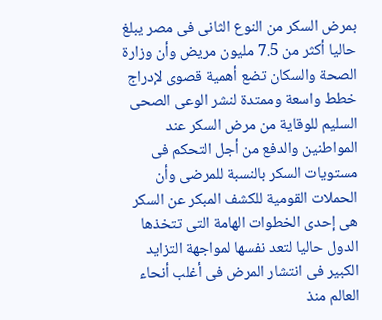بمرض السكر من النوع الثانى فى مصر يبلغ حاليا أكثر من 7.5 مليون مريض وأن وزارة الصحة والسكان تضع أهمية قصوى لإدراج خطط واسعة وممتدة لنشر الوعى الصحى السليم للوقاية من مرض السكر عند المواطنين والدفع من أجل التحكم فى مستويات السكر بالنسبة للمرضى وأن الحملات القومية للكشف المبكر عن السكر هى إحدى الخطوات الهامة التى تتخذها الدول حاليا لتعد نفسها لمواجهة التزايد الكبير فى انتشار المرض فى أغلب أنحاء العالم منذ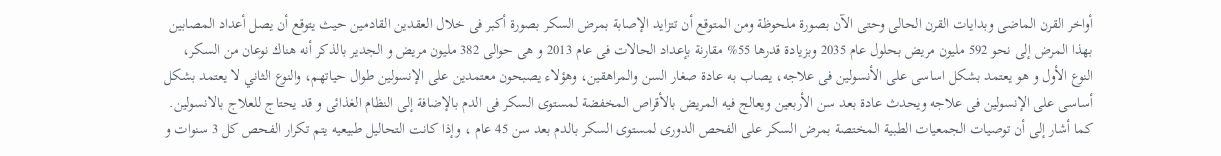أواخر القرن الماضى وبدايات القرن الحالى وحتى الآن بصورة ملحوظة ومن المتوقع أن تتزايد الإصابة بمرض السكر بصورة أكبر فى خلال العقدين القادمين حيث يتوقع أن يصل أعداد المصابين بهذا المرض إلى نحو 592 مليون مريض بحلول عام 2035 وبزيادة قدرها 55% مقارنة بإعداد الحالات فى عام 2013 و هى حوالى 382 مليون مريض و الجدير بالذكر أنه هناك نوعان من السكر، النوع الأول و هو يعتمد بشكل اساسى على الأنسولين فى علاجه، يصاب به عادة صغار السن والمراهقين، وهؤلاء يصبحون معتمدين على الإنسولين طوال حياتهم، والنوع الثاني لا يعتمد بشكل أساسى على الإنسولين فى علاجه ويحدث عادة بعد سن الأربعين ويعالج فيه المريض بالأقراص المخفضة لمستوى السكر فى الدم بالإضافة إلى النظام الغذائى و قد يحتاج للعلاج بالانسولين. كما أشار إلى أن توصيات الجمعيات الطبية المختصة بمرض السكر على الفحص الدورى لمستوى السكر بالدم بعد سن 45 عام ، وإذا كانت التحاليل طبيعيه يتم تكرار الفحص كل 3 سنوات و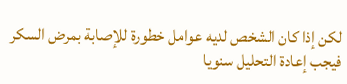لكن إذا كان الشخص لديه عوامل خطورة للإصابة بمرض السكر فيجب إعادة التحليل سنويا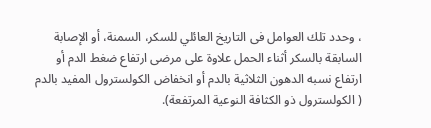، وحدد تلك العوامل فى التاريخ العائلي للسكر، السمنة، أو الإصابة السابقة بالسكر أثناء الحمل علاوة على مرضى ارتفاع ضغط الدم أو ارتفاع نسبه الدهون الثلاثية بالدم أو انخفاض الكولسترول المفيد بالدم ( الكولسترول ذو الكثافة النوعية المرتفعة).